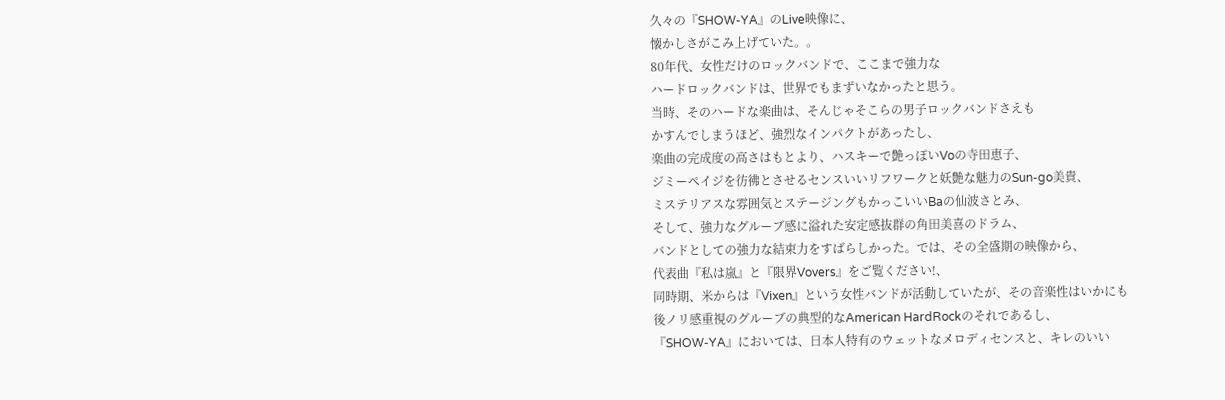久々の『SHOW-YA』のLive映像に、
懐かしさがこみ上げていた。。
80年代、女性だけのロックバンドで、ここまで強力な
ハードロックバンドは、世界でもまずいなかったと思う。
当時、そのハードな楽曲は、そんじゃそこらの男子ロックバンドさえも
かすんでしまうほど、強烈なインパクトがあったし、
楽曲の完成度の高さはもとより、ハスキーで艶っぽいVoの寺田恵子、
ジミーペイジを彷彿とさせるセンスいいリフワークと妖艶な魅力のSun-go美貴、
ミステリアスな雰囲気とステージングもかっこいいBaの仙波さとみ、
そして、強力なグルーブ感に溢れた安定感抜群の角田美喜のドラム、
バンドとしての強力な結束力をすばらしかった。では、その全盛期の映像から、
代表曲『私は嵐』と『限界Vovers』をご覧ください!、
同時期、米からは『Vixen』という女性バンドが活動していたが、その音楽性はいかにも
後ノリ感重視のグルーブの典型的なAmerican HardRockのそれであるし、
『SHOW-YA』においては、日本人特有のウェットなメロディセンスと、キレのいい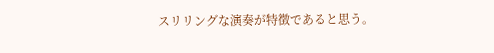スリリングな演奏が特徴であると思う。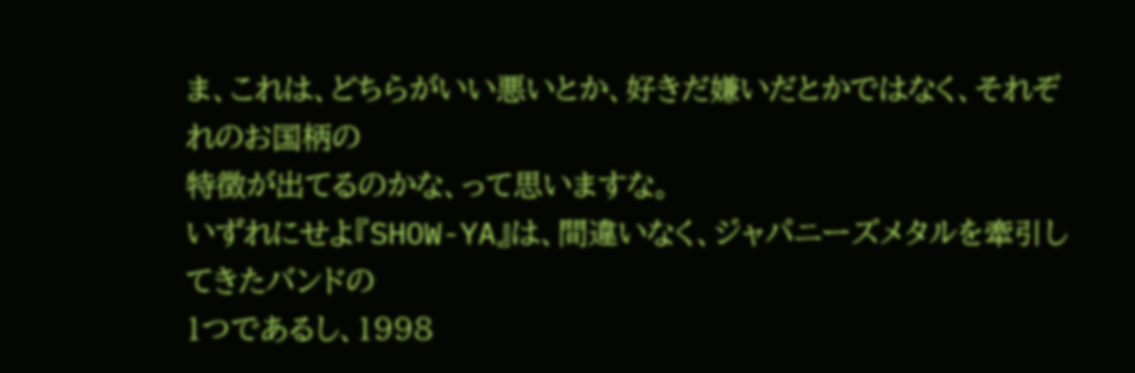ま、これは、どちらがいい悪いとか、好きだ嫌いだとかではなく、それぞれのお国柄の
特徴が出てるのかな、って思いますな。
いずれにせよ『SHOW-YA』は、間違いなく、ジャパニーズメタルを牽引してきたバンドの
1つであるし、1998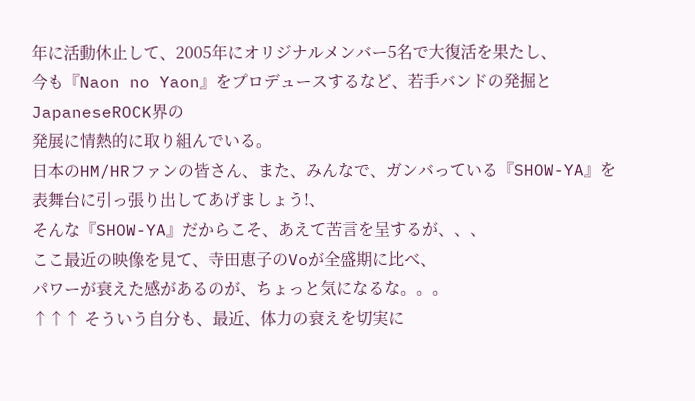年に活動休止して、2005年にオリジナルメンバー5名で大復活を果たし、
今も『Naon no Yaon』をプロデュースするなど、若手バンドの発掘とJapaneseROCK界の
発展に情熱的に取り組んでいる。
日本のHM/HRファンの皆さん、また、みんなで、ガンバっている『SHOW-YA』を
表舞台に引っ張り出してあげましょう!、
そんな『SHOW-YA』だからこそ、あえて苦言を呈するが、、、
ここ最近の映像を見て、寺田恵子のVoが全盛期に比べ、
パワーが衰えた感があるのが、ちょっと気になるな。。。
↑↑↑ そういう自分も、最近、体力の衰えを切実に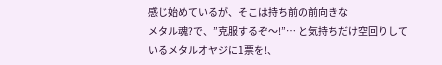感じ始めているが、そこは持ち前の前向きな
メタル魂?で、”克服するぞ〜!”… と気持ちだけ空回りしているメタルオヤジに1票を!、